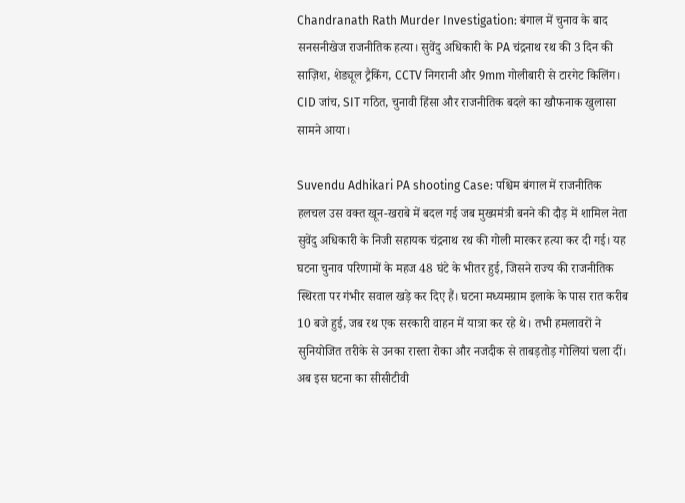Chandranath Rath Murder Investigation: बंगाल में चुनाव के बाद सनसनीखेज राजनीतिक हत्या। सुवेंदु अधिकारी के PA चंद्रनाथ रथ की 3 दिन की साज़िश, शेड्यूल ट्रैकिंग, CCTV निगरानी और 9mm गोलीबारी से टारगेट किलिंग। CID जांच, SIT गठित, चुनावी हिंसा और राजनीतिक बदले का खौफनाक खुलासा सामने आया।

Suvendu Adhikari PA shooting Case: पश्चिम बंगाल में राजनीतिक हलचल उस वक्त खून-खराबे में बदल गई जब मुख्यमंत्री बनने की दौड़ में शामिल नेता सुवेंदु अधिकारी के निजी सहायक चंद्रनाथ रथ की गोली मारकर हत्या कर दी गई। यह घटना चुनाव परिणामों के महज 48 घंटे के भीतर हुई, जिसने राज्य की राजनीतिक स्थिरता पर गंभीर सवाल खड़े कर दिए हैं। घटना मध्यमग्राम इलाके के पास रात करीब 10 बजे हुई, जब रथ एक सरकारी वाहन में यात्रा कर रहे थे। तभी हमलावरों ने सुनियोजित तरीके से उनका रास्ता रोका और नजदीक से ताबड़तोड़ गोलियां चला दीं। अब इस घटना का सीसीटीवी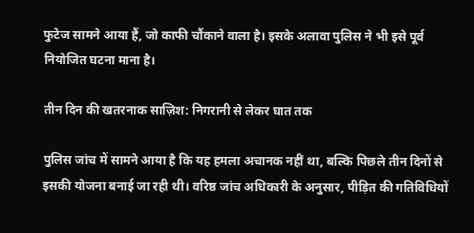फुटेज सामने आया हैं, जो काफी चौंकाने वाला है। इसके अलावा पुलिस ने भी इसे पूर्व नियोजित घटना माना है।

तीन दिन की खतरनाक साज़िश: निगरानी से लेकर घात तक

पुलिस जांच में सामने आया है कि यह हमला अचानक नहीं था, बल्कि पिछले तीन दिनों से इसकी योजना बनाई जा रही थी। वरिष्ठ जांच अधिकारी के अनुसार, पीड़ित की गतिविधियों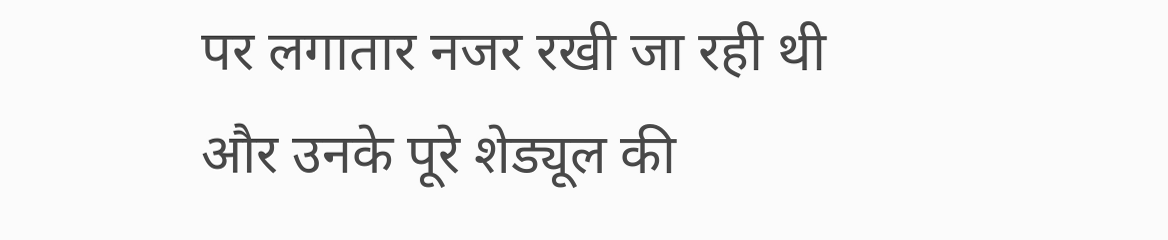पर लगातार नजर रखी जा रही थी और उनके पूरे शेड्यूल की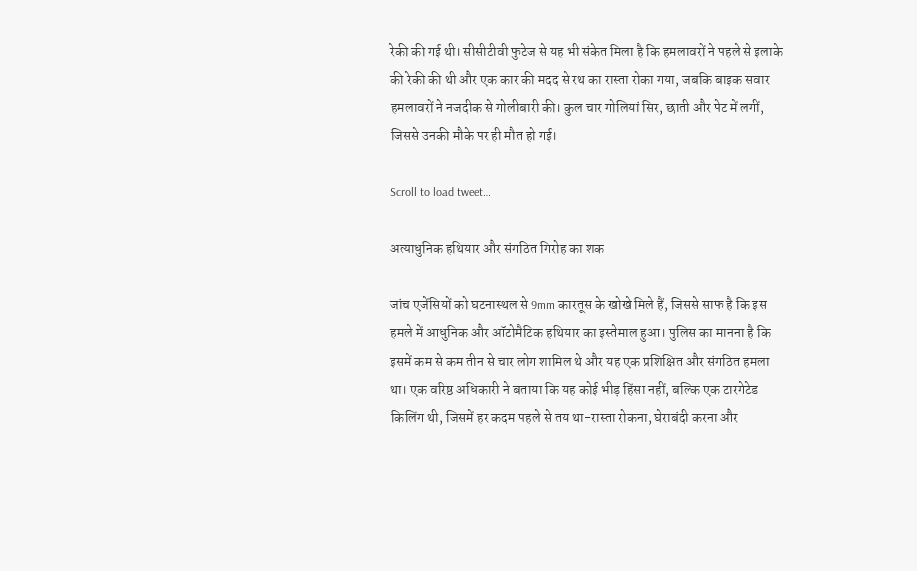रेकी की गई थी। सीसीटीवी फुटेज से यह भी संकेत मिला है कि हमलावरों ने पहले से इलाके की रेकी की थी और एक कार की मदद से रथ का रास्ता रोका गया, जबकि बाइक सवार हमलावरों ने नजदीक से गोलीबारी की। कुल चार गोलियां सिर, छाती और पेट में लगीं, जिससे उनकी मौके पर ही मौत हो गई।

Scroll to load tweet…

अत्याधुनिक हथियार और संगठित गिरोह का शक

जांच एजेंसियों को घटनास्थल से 9mm कारतूस के खोखे मिले हैं, जिससे साफ है कि इस हमले में आधुनिक और ऑटोमैटिक हथियार का इस्तेमाल हुआ। पुलिस का मानना है कि इसमें कम से कम तीन से चार लोग शामिल थे और यह एक प्रशिक्षित और संगठित हमला था। एक वरिष्ठ अधिकारी ने बताया कि यह कोई भीड़ हिंसा नहीं, बल्कि एक टारगेटेड किलिंग थी, जिसमें हर कदम पहले से तय था-रास्ता रोकना, घेराबंदी करना और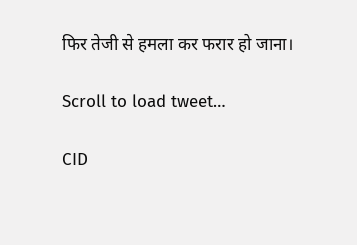फिर तेजी से हमला कर फरार हो जाना।

Scroll to load tweet…

CID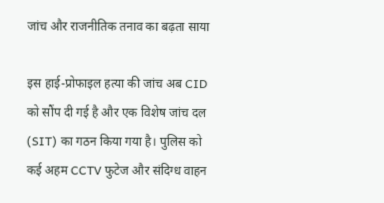जांच और राजनीतिक तनाव का बढ़ता साया

इस हाई-प्रोफाइल हत्या की जांच अब CID को सौंप दी गई है और एक विशेष जांच दल (SIT) का गठन किया गया है। पुलिस को कई अहम CCTV फुटेज और संदिग्ध वाहन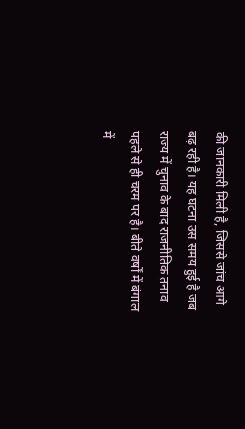की जानकारी मिली है, जिससे जांच आगे बढ़ रही है। यह घटना उस समय हुई है जब राज्य में चुनाव के बाद राजनीतिक तनाव पहले से ही चरम पर है। बीते वर्षों में बंगाल में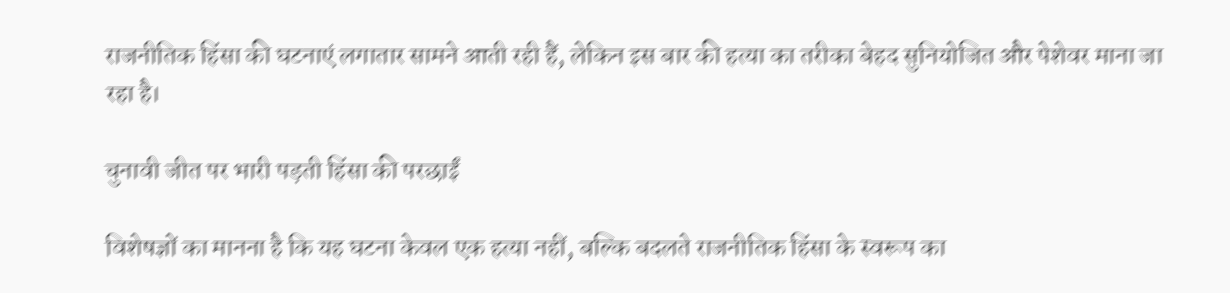राजनीतिक हिंसा की घटनाएं लगातार सामने आती रही हैं, लेकिन इस बार की हत्या का तरीका बेहद सुनियोजित और पेशेवर माना जा रहा है।

चुनावी जीत पर भारी पड़ती हिंसा की परछाईं

विशेषज्ञों का मानना है कि यह घटना केवल एक हत्या नहीं, बल्कि बदलते राजनीतिक हिंसा के स्वरूप का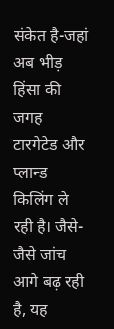संकेत है-जहां अब भीड़ हिंसा की जगह टारगेटेड और प्लान्ड किलिंग ले रही है। जैसे-जैसे जांच आगे बढ़ रही है, यह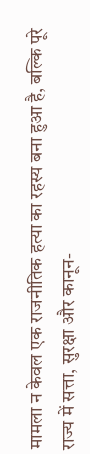मामला न केवल एक राजनीतिक हत्या का रहस्य बना हुआ है, बल्कि पूरे राज्य में सत्ता, सुरक्षा और कानून-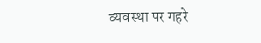व्यवस्था पर गहरे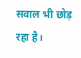सवाल भी छोड़ रहा है।